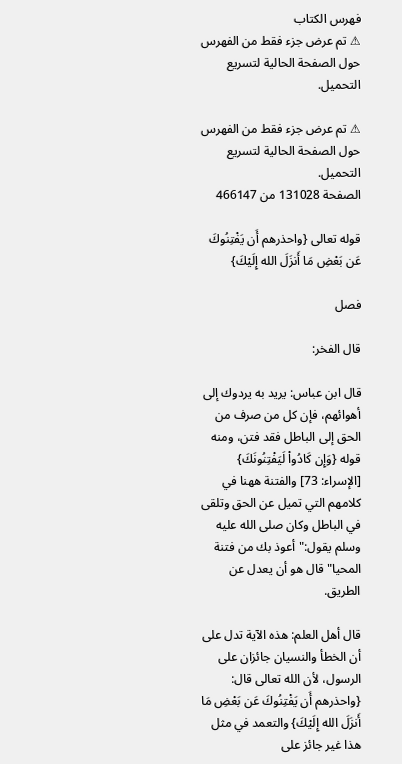فهرس الكتاب
⚠ تم عرض جزء فقط من الفهرس حول الصفحة الحالية لتسريع التحميل.

⚠ تم عرض جزء فقط من الفهرس حول الصفحة الحالية لتسريع التحميل.
الصفحة 131028 من 466147

قوله تعالى {واحذرهم أَن يَفْتِنُوكَ عَن بَعْضِ مَا أَنزَلَ الله إِلَيْكَ}

فصل

قال الفخر:

قال ابن عباس: يريد به يردوك إلى أهوائهم، فإن كل من صرف من الحق إلى الباطل فقد فتن، ومنه قوله {وَإِن كَادُواْ لَيَفْتِنُونَكَ} [الإسراء: 73] والفتنة ههنا في كلامهم التي تميل عن الحق وتلقى في الباطل وكان صلى الله عليه وسلم يقول:"أعوذ بك من فتنة المحيا"قال هو أن يعدل عن الطريق.

قال أهل العلم: هذه الآية تدل على أن الخطأ والنسيان جائزان على الرسول، لأن الله تعالى قال: {واحذرهم أَن يَفْتِنُوكَ عَن بَعْضِ مَا أَنزَلَ الله إِلَيْكَ} والتعمد في مثل هذا غير جائز على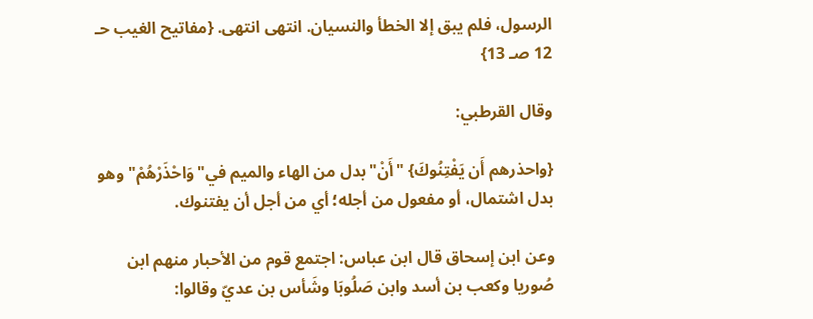الرسول، فلم يبق إلا الخطأ والنسيان. انتهى انتهى. {مفاتيح الغيب حـ 12 صـ 13}

وقال القرطبي:

{واحذرهم أَن يَفْتِنُوكَ} "أَنْ"بدل من الهاء والميم في"وَاحْذَرْهُمْ"وهو بدل اشتمال، أو مفعول من أجله؛ أي من أجل أن يفتنوك.

وعن ابن إسحاق قال ابن عباس: اجتمع قوم من الأحبار منهم ابن صُوريا وكعب بن أسد وابن صَلُوبَا وشَأس بن عديّ وقالوا: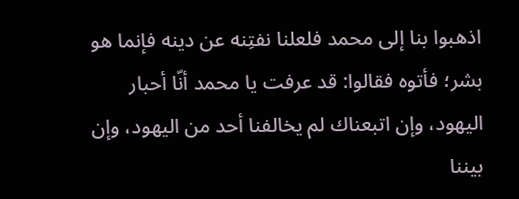اذهبوا بنا إلى محمد فلعلنا نفتِنه عن دينه فإنما هو بشر؛ فأتوه فقالوا: قد عرفت يا محمد أنّا أحبار اليهود، وإن اتبعناك لم يخالفنا أحد من اليهود، وإن بيننا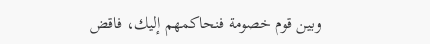وبين قوم خصومة فنحاكمهم إليك، فاقض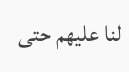لنا عليهم حتى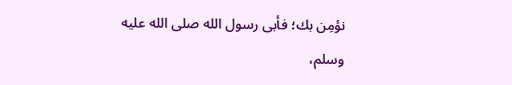نؤمِن بك؛ فأبى رسول الله صلى الله عليه وسلم،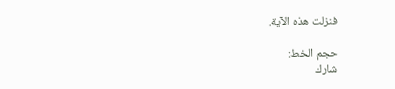فنزلت هذه الآية.

حجم الخط:
شارك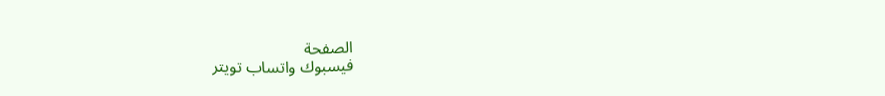الصفحة
فيسبوك واتساب تويتر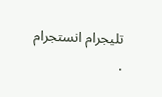تليجرام انستجرام
.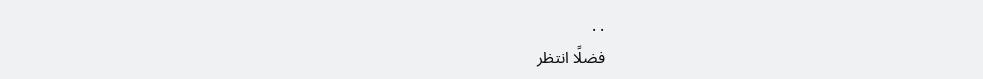. .
فضلًا انتظر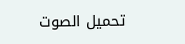تحميل الصوت